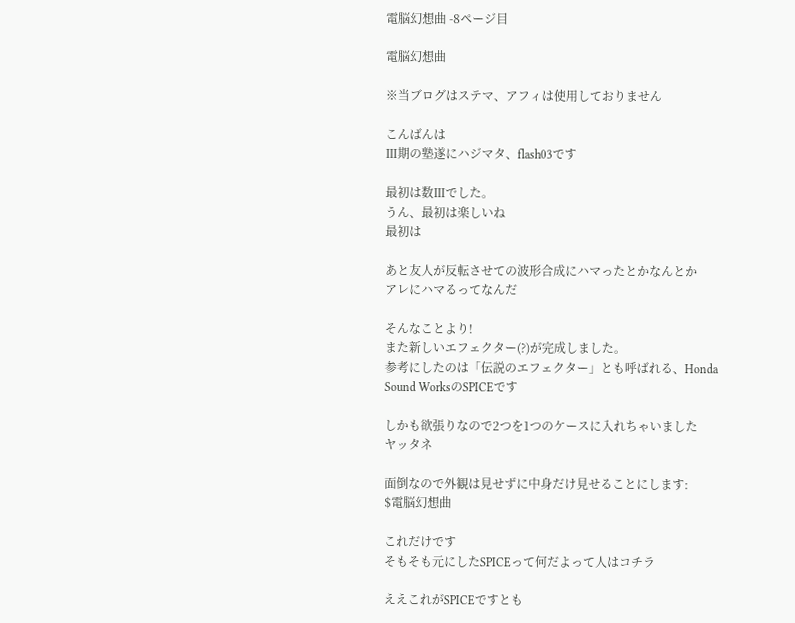電脳幻想曲 -8ページ目

電脳幻想曲

※当ブログはステマ、アフィは使用しておりません

こんばんは
Ⅲ期の塾遂にハジマタ、flash03です

最初は数Ⅲでした。
うん、最初は楽しいね
最初は

あと友人が反転させての波形合成にハマったとかなんとか
アレにハマるってなんだ

そんなことより!
また新しいエフェクター(?)が完成しました。
参考にしたのは「伝説のエフェクター」とも呼ばれる、Honda Sound WorksのSPICEです

しかも欲張りなので2つを1つのケースに入れちゃいました
ヤッタネ

面倒なので外観は見せずに中身だけ見せることにします:
$電脳幻想曲

これだけです
そもそも元にしたSPICEって何だよって人はコチラ

ええこれがSPICEですとも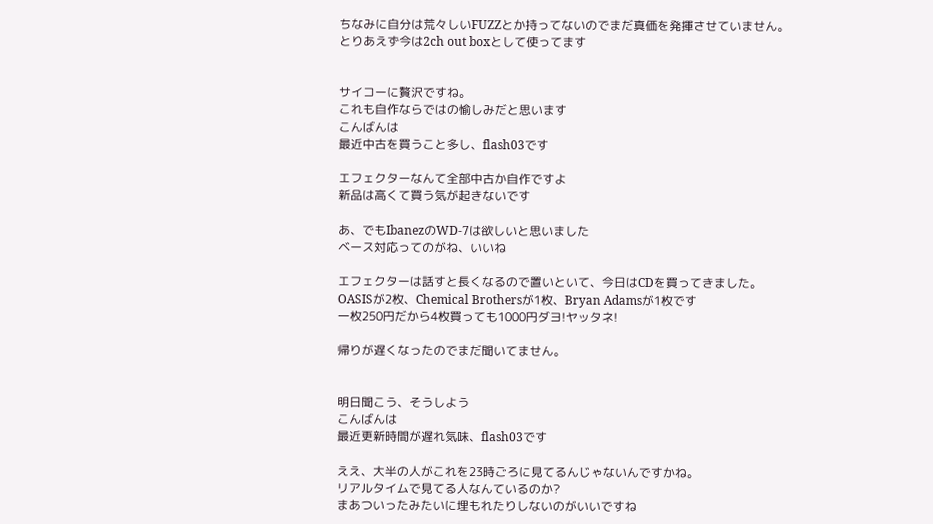ちなみに自分は荒々しいFUZZとか持ってないのでまだ真価を発揮させていません。
とりあえず今は2ch out boxとして使ってます


サイコーに贅沢ですね。
これも自作ならではの愉しみだと思います
こんばんは
最近中古を買うこと多し、flash03です

エフェクターなんて全部中古か自作ですよ
新品は高くて買う気が起きないです

あ、でもIbanezのWD-7は欲しいと思いました
ベース対応ってのがね、いいね

エフェクターは話すと長くなるので置いといて、今日はCDを買ってきました。
OASISが2枚、Chemical Brothersが1枚、Bryan Adamsが1枚です
一枚250円だから4枚買っても1000円ダヨ!ヤッタネ!

帰りが遅くなったのでまだ聞いてません。


明日聞こう、そうしよう
こんばんは
最近更新時間が遅れ気味、flash03です

ええ、大半の人がこれを23時ごろに見てるんじゃないんですかね。
リアルタイムで見てる人なんているのか?
まあついったみたいに埋もれたりしないのがいいですね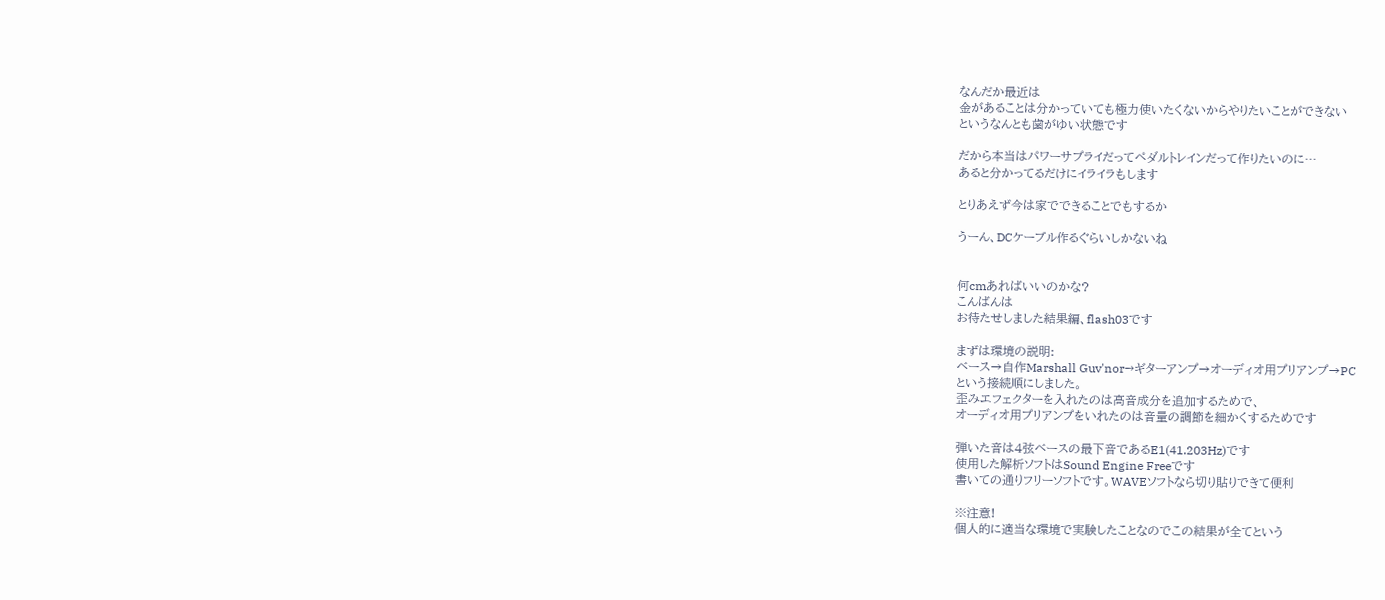なんだか最近は
金があることは分かっていても極力使いたくないからやりたいことができない
というなんとも歯がゆい状態です

だから本当はパワーサプライだってペダルトレインだって作りたいのに…
あると分かってるだけにイライラもします

とりあえず今は家でできることでもするか

うーん、DCケーブル作るぐらいしかないね


何cmあればいいのかな?
こんばんは
お待たせしました結果編、flash03です

まずは環境の説明:
ベース→自作Marshall Guv'nor→ギターアンプ→オーディオ用プリアンプ→PC
という接続順にしました。
歪みエフェクターを入れたのは高音成分を追加するためで、
オーディオ用プリアンプをいれたのは音量の調節を細かくするためです

弾いた音は4弦ベースの最下音であるE1(41.203Hz)です
使用した解析ソフトはSound Engine Freeです
書いての通りフリーソフトです。WAVEソフトなら切り貼りできて便利

※注意!
個人的に適当な環境で実験したことなのでこの結果が全てという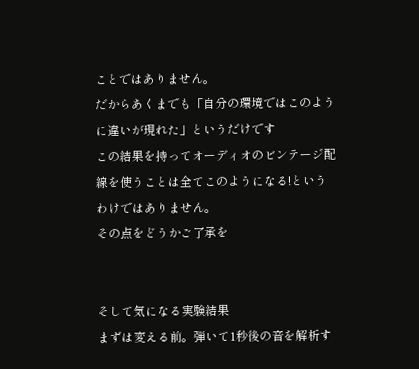ことではありません。
だからあくまでも「自分の環境ではこのように違いが現れた」というだけです
この結果を持ってオーディオのビンテージ配線を使うことは全てこのようになる!というわけではありません。
その点をどうかご了承を


そして気になる実験結果
まずは変える前。弾いて1秒後の音を解析す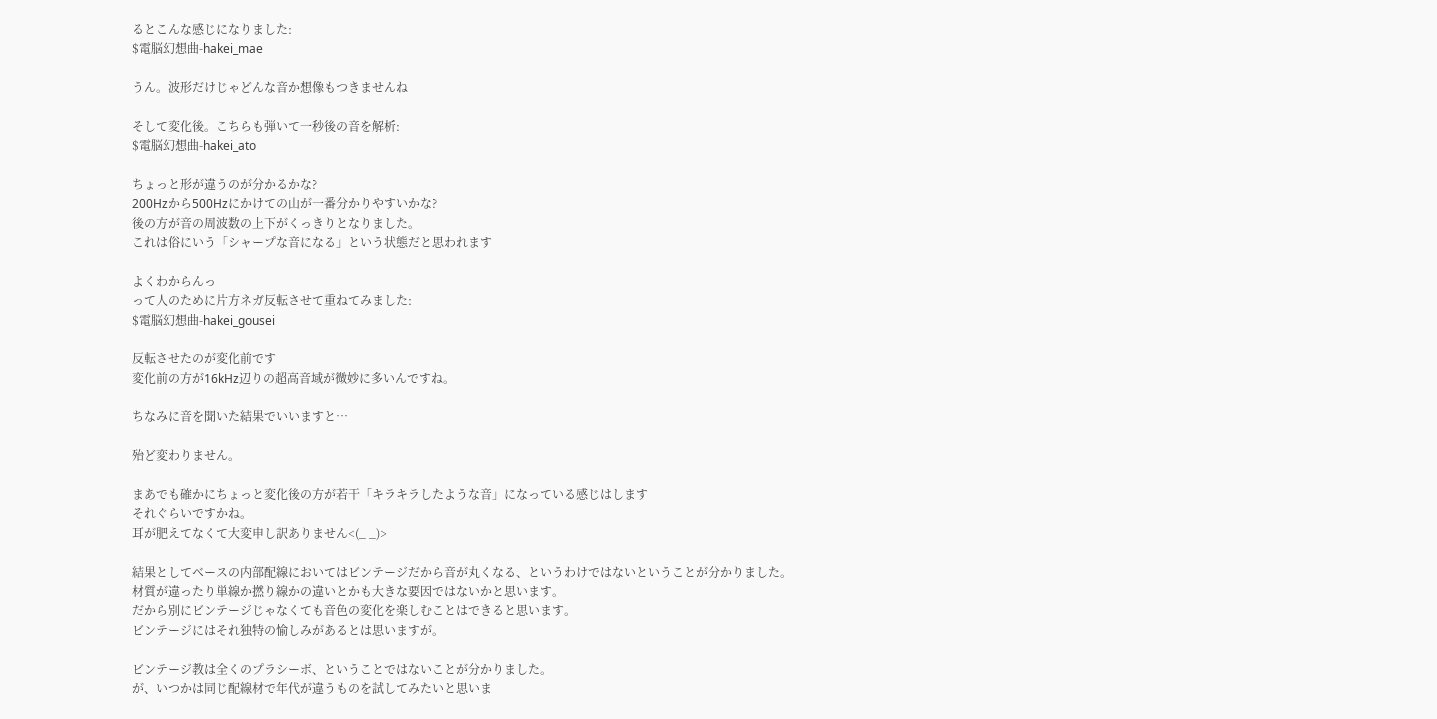るとこんな感じになりました:
$電脳幻想曲-hakei_mae

うん。波形だけじゃどんな音か想像もつきませんね

そして変化後。こちらも弾いて一秒後の音を解析:
$電脳幻想曲-hakei_ato

ちょっと形が違うのが分かるかな?
200Hzから500Hzにかけての山が一番分かりやすいかな?
後の方が音の周波数の上下がくっきりとなりました。
これは俗にいう「シャープな音になる」という状態だと思われます

よくわからんっ
って人のために片方ネガ反転させて重ねてみました:
$電脳幻想曲-hakei_gousei

反転させたのが変化前です
変化前の方が16kHz辺りの超高音域が微妙に多いんですね。

ちなみに音を聞いた結果でいいますと…

殆ど変わりません。

まあでも確かにちょっと変化後の方が若干「キラキラしたような音」になっている感じはします
それぐらいですかね。
耳が肥えてなくて大変申し訳ありません<(_ _)>

結果としてベースの内部配線においてはビンテージだから音が丸くなる、というわけではないということが分かりました。
材質が違ったり単線か撚り線かの違いとかも大きな要因ではないかと思います。
だから別にビンテージじゃなくても音色の変化を楽しむことはできると思います。
ビンテージにはそれ独特の愉しみがあるとは思いますが。

ビンテージ教は全くのプラシーボ、ということではないことが分かりました。
が、いつかは同じ配線材で年代が違うものを試してみたいと思いま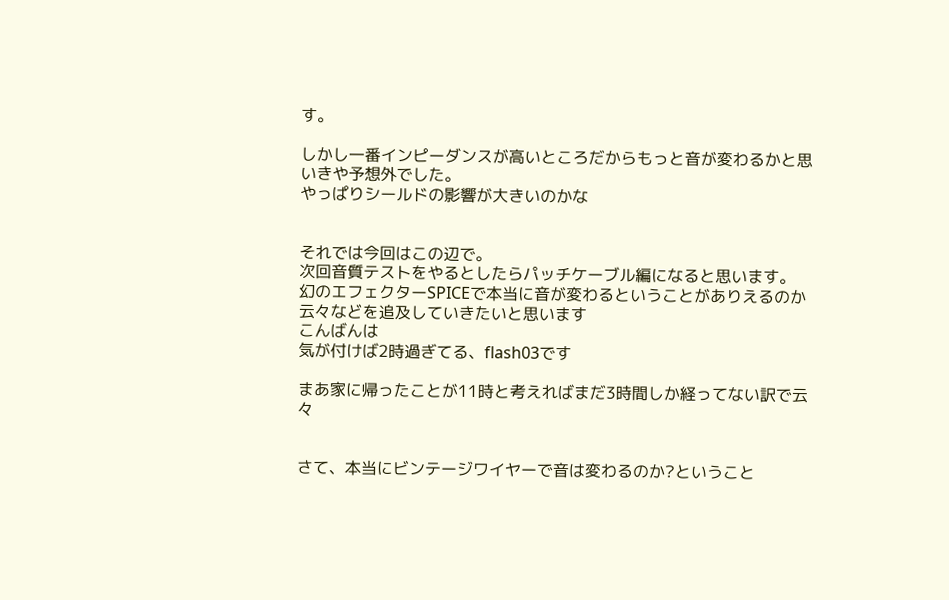す。

しかし一番インピーダンスが高いところだからもっと音が変わるかと思いきや予想外でした。
やっぱりシールドの影響が大きいのかな


それでは今回はこの辺で。
次回音質テストをやるとしたらパッチケーブル編になると思います。
幻のエフェクターSPICEで本当に音が変わるということがありえるのか云々などを追及していきたいと思います
こんばんは
気が付けば2時過ぎてる、flash03です

まあ家に帰ったことが11時と考えればまだ3時間しか経ってない訳で云々


さて、本当にビンテージワイヤーで音は変わるのか?ということ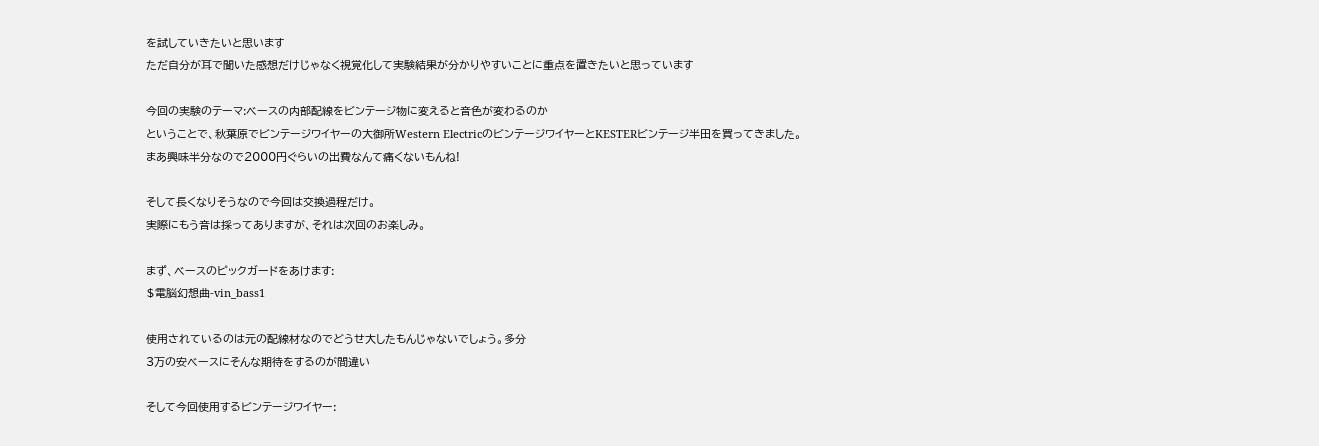を試していきたいと思います
ただ自分が耳で聞いた感想だけじゃなく視覚化して実験結果が分かりやすいことに重点を置きたいと思っています

今回の実験のテーマ:ベースの内部配線をビンテージ物に変えると音色が変わるのか
ということで、秋葉原でビンテージワイヤーの大御所Western ElectricのビンテージワイヤーとKESTERビンテージ半田を買ってきました。
まあ興味半分なので2000円ぐらいの出費なんて痛くないもんね!

そして長くなりそうなので今回は交換過程だけ。
実際にもう音は採ってありますが、それは次回のお楽しみ。

まず、ベースのピックガードをあけます:
$電脳幻想曲-vin_bass1

使用されているのは元の配線材なのでどうせ大したもんじゃないでしょう。多分
3万の安ベースにそんな期待をするのが間違い

そして今回使用するビンテージワイヤー: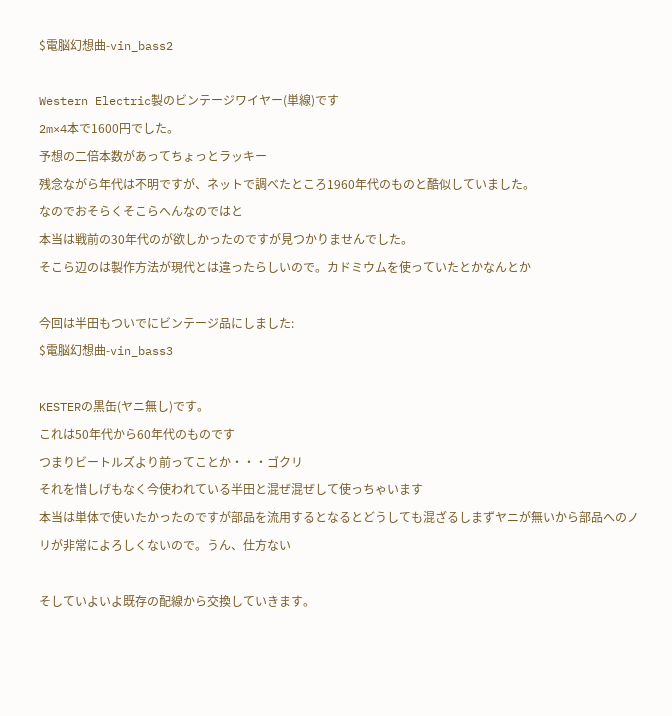$電脳幻想曲-vin_bass2

Western Electric製のビンテージワイヤー(単線)です
2m×4本で1600円でした。
予想の二倍本数があってちょっとラッキー
残念ながら年代は不明ですが、ネットで調べたところ1960年代のものと酷似していました。
なのでおそらくそこらへんなのではと
本当は戦前の30年代のが欲しかったのですが見つかりませんでした。
そこら辺のは製作方法が現代とは違ったらしいので。カドミウムを使っていたとかなんとか

今回は半田もついでにビンテージ品にしました:
$電脳幻想曲-vin_bass3

KESTERの黒缶(ヤニ無し)です。
これは50年代から60年代のものです
つまりビートルズより前ってことか・・・ゴクリ
それを惜しげもなく今使われている半田と混ぜ混ぜして使っちゃいます
本当は単体で使いたかったのですが部品を流用するとなるとどうしても混ざるしまずヤニが無いから部品へのノリが非常によろしくないので。うん、仕方ない

そしていよいよ既存の配線から交換していきます。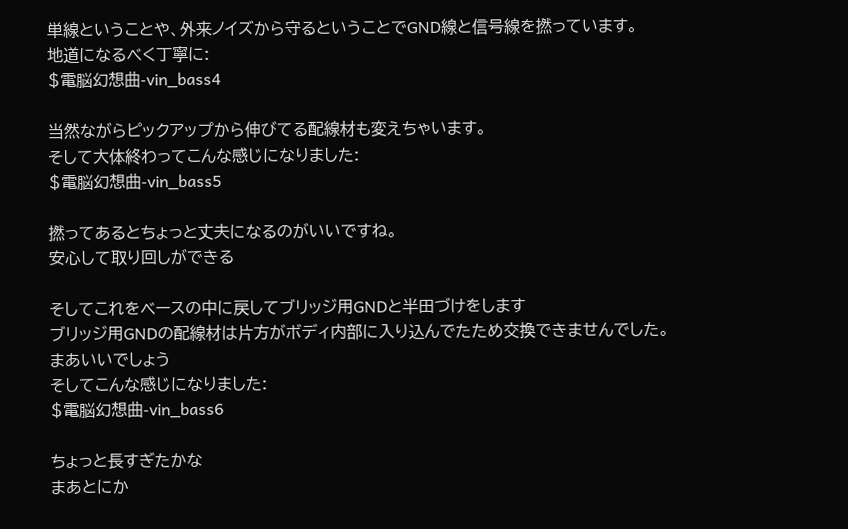単線ということや、外来ノイズから守るということでGND線と信号線を撚っています。
地道になるべく丁寧に:
$電脳幻想曲-vin_bass4

当然ながらピックアップから伸びてる配線材も変えちゃいます。
そして大体終わってこんな感じになりました:
$電脳幻想曲-vin_bass5

撚ってあるとちょっと丈夫になるのがいいですね。
安心して取り回しができる

そしてこれをベースの中に戻してブリッジ用GNDと半田づけをします
ブリッジ用GNDの配線材は片方がボディ内部に入り込んでたため交換できませんでした。
まあいいでしょう
そしてこんな感じになりました:
$電脳幻想曲-vin_bass6

ちょっと長すぎたかな
まあとにか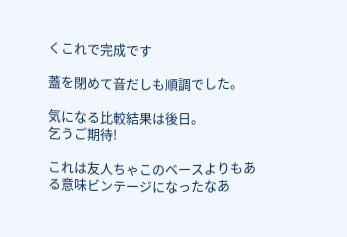くこれで完成です

蓋を閉めて音だしも順調でした。

気になる比較結果は後日。
乞うご期待!

これは友人ちゃこのベースよりもある意味ビンテージになったなあ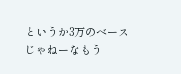というか3万のベースじゃねーなもう